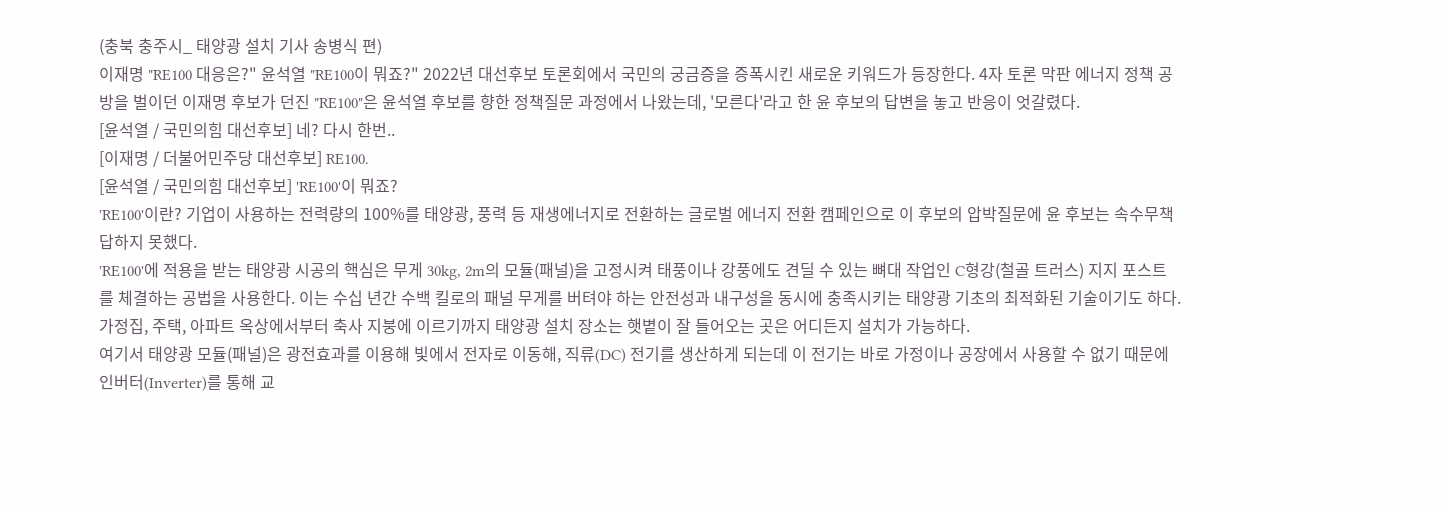(충북 충주시_ 태양광 설치 기사 송병식 편)
이재명 "RE100 대응은?" 윤석열 "RE100이 뭐죠?" 2022년 대선후보 토론회에서 국민의 궁금증을 증폭시킨 새로운 키워드가 등장한다. 4자 토론 막판 에너지 정책 공방을 벌이던 이재명 후보가 던진 "RE100"은 윤석열 후보를 향한 정책질문 과정에서 나왔는데, '모른다'라고 한 윤 후보의 답변을 놓고 반응이 엇갈렸다.
[윤석열 / 국민의힘 대선후보] 네? 다시 한번..
[이재명 / 더불어민주당 대선후보] RE100.
[윤석열 / 국민의힘 대선후보] 'RE100'이 뭐죠?
'RE100'이란? 기업이 사용하는 전력량의 100%를 태양광, 풍력 등 재생에너지로 전환하는 글로벌 에너지 전환 캠페인으로 이 후보의 압박질문에 윤 후보는 속수무책 답하지 못했다.
'RE100'에 적용을 받는 태양광 시공의 핵심은 무게 30kg, 2m의 모듈(패널)을 고정시켜 태풍이나 강풍에도 견딜 수 있는 뼈대 작업인 C형강(철골 트러스) 지지 포스트를 체결하는 공법을 사용한다. 이는 수십 년간 수백 킬로의 패널 무게를 버텨야 하는 안전성과 내구성을 동시에 충족시키는 태양광 기초의 최적화된 기술이기도 하다.
가정집, 주택, 아파트 옥상에서부터 축사 지붕에 이르기까지 태양광 설치 장소는 햇볕이 잘 들어오는 곳은 어디든지 설치가 가능하다.
여기서 태양광 모듈(패널)은 광전효과를 이용해 빛에서 전자로 이동해, 직류(DC) 전기를 생산하게 되는데 이 전기는 바로 가정이나 공장에서 사용할 수 없기 때문에 인버터(Inverter)를 통해 교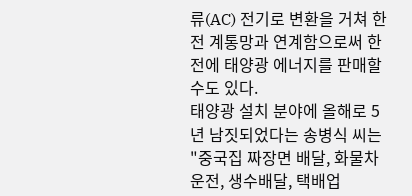류(AC) 전기로 변환을 거쳐 한전 계통망과 연계함으로써 한전에 태양광 에너지를 판매할 수도 있다.
태양광 설치 분야에 올해로 5년 남짓되었다는 송병식 씨는 "중국집 짜장면 배달, 화물차 운전, 생수배달, 택배업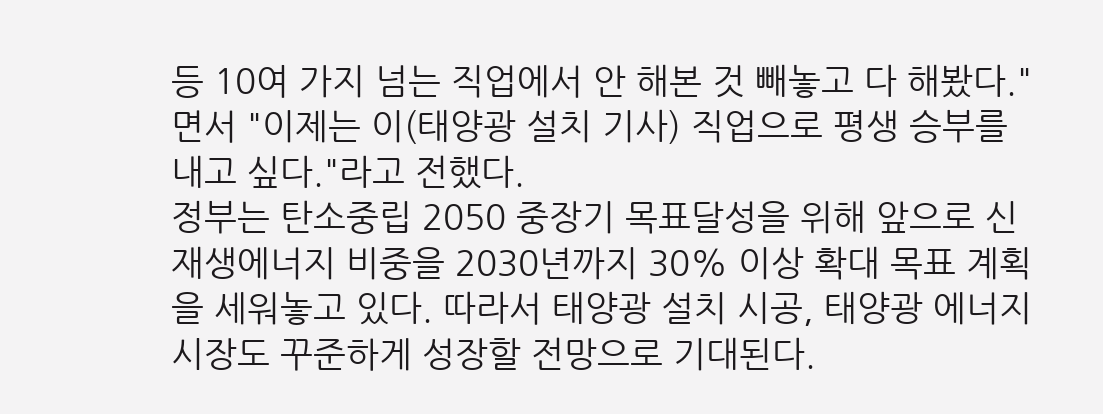등 10여 가지 넘는 직업에서 안 해본 것 빼놓고 다 해봤다."면서 "이제는 이(태양광 설치 기사) 직업으로 평생 승부를 내고 싶다."라고 전했다.
정부는 탄소중립 2050 중장기 목표달성을 위해 앞으로 신재생에너지 비중을 2030년까지 30% 이상 확대 목표 계획을 세워놓고 있다. 따라서 태양광 설치 시공, 태양광 에너지 시장도 꾸준하게 성장할 전망으로 기대된다.